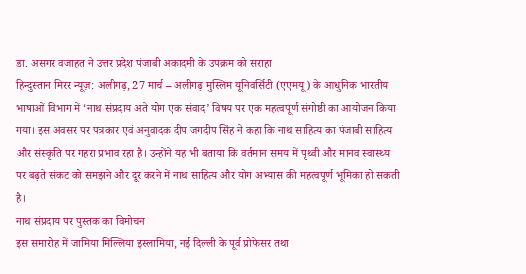डा. असगर वजाहत ने उत्तर प्रदेश पंजाबी अकादमी के उपक्रम को सराहा
हिन्दुस्तान मिरर न्यूज़: अलीगढ़, 27 मार्च – अलीगढ़ मुस्लिम यूनिवर्सिटी (एएमयू) के आधुनिक भारतीय भाषाओं विभाग में ‘नाथ संप्रदाय अते योग एक संवाद’ विषय पर एक महत्वपूर्ण संगोष्ठी का आयोजन किया गया। इस अवसर पर पत्रकार एवं अनुवादक दीप जगदीप सिंह ने कहा कि नाथ साहित्य का पंजाबी साहित्य और संस्कृति पर गहरा प्रभाव रहा है। उन्होंने यह भी बताया कि वर्तमान समय में पृथ्वी और मानव स्वास्थ्य पर बढ़ते संकट को समझने और दूर करने में नाथ साहित्य और योग अभ्यास की महत्वपूर्ण भूमिका हो सकती है।
नाथ संप्रदाय पर पुस्तक का विमोचन
इस समारोह में जामिया मिल्लिया इस्लामिया, नई दिल्ली के पूर्व प्रोफेसर तथा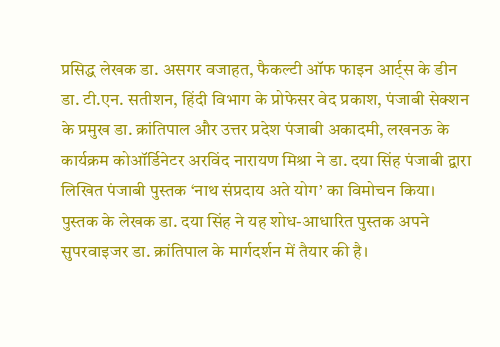प्रसिद्ध लेखक डा. असगर वजाहत, फैकल्टी ऑफ फाइन आर्ट्स के डीन डा. टी.एन. सतीशन, हिंदी विभाग के प्रोफेसर वेद प्रकाश, पंजाबी सेक्शन के प्रमुख डा. क्रांतिपाल और उत्तर प्रदेश पंजाबी अकादमी, लखनऊ के कार्यक्रम कोऑर्डिनेटर अरविंद नारायण मिश्रा ने डा. दया सिंह पंजाबी द्वारा लिखित पंजाबी पुस्तक ‘नाथ संप्रदाय अते योग’ का विमोचन किया।
पुस्तक के लेखक डा. दया सिंह ने यह शोध-आधारित पुस्तक अपने सुपरवाइजर डा. क्रांतिपाल के मार्गदर्शन में तैयार की है।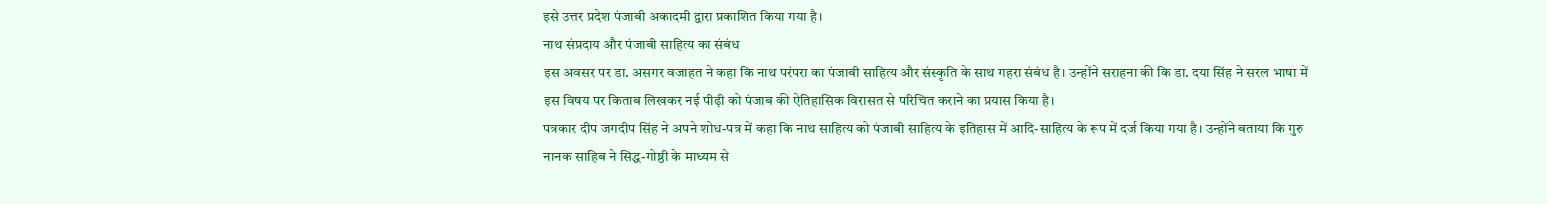इसे उत्तर प्रदेश पंजाबी अकादमी द्वारा प्रकाशित किया गया है।
नाथ संप्रदाय और पंजाबी साहित्य का संबंध
इस अवसर पर डा. असगर वजाहत ने कहा कि नाथ परंपरा का पंजाबी साहित्य और संस्कृति के साथ गहरा संबंध है। उन्होंने सराहना की कि डा. दया सिंह ने सरल भाषा में इस विषय पर किताब लिखकर नई पीढ़ी को पंजाब की ऐतिहासिक विरासत से परिचित कराने का प्रयास किया है।
पत्रकार दीप जगदीप सिंह ने अपने शोध-पत्र में कहा कि नाथ साहित्य को पंजाबी साहित्य के इतिहास में आदि-साहित्य के रूप में दर्ज किया गया है। उन्होंने बताया कि गुरु नानक साहिब ने सिद्ध-गोष्ठी के माध्यम से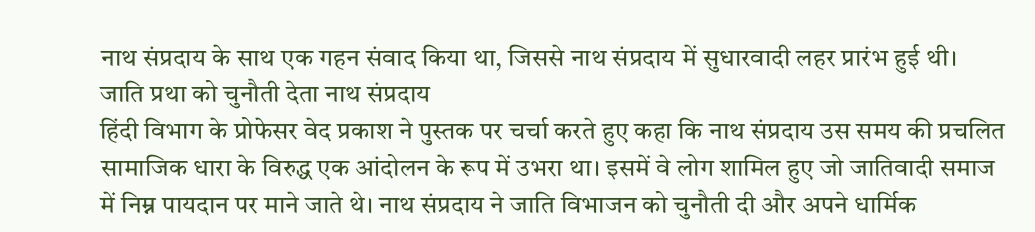नाथ संप्रदाय के साथ एक गहन संवाद किया था, जिससे नाथ संप्रदाय में सुधारवादी लहर प्रारंभ हुई थी।
जाति प्रथा को चुनौती देता नाथ संप्रदाय
हिंदी विभाग के प्रोफेसर वेद प्रकाश ने पुस्तक पर चर्चा करते हुए कहा कि नाथ संप्रदाय उस समय की प्रचलित सामाजिक धारा के विरुद्ध एक आंदोलन के रूप में उभरा था। इसमें वे लोग शामिल हुए जो जातिवादी समाज में निम्न पायदान पर माने जाते थे। नाथ संप्रदाय ने जाति विभाजन को चुनौती दी और अपने धार्मिक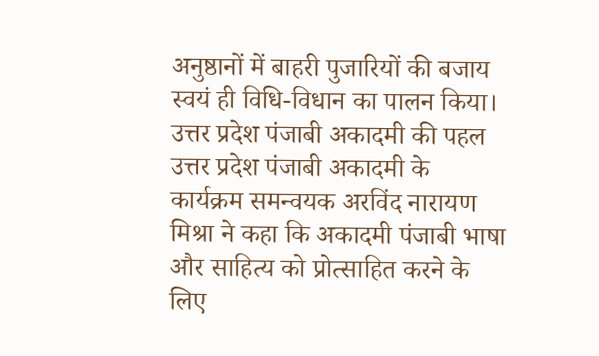अनुष्ठानों में बाहरी पुजारियों की बजाय स्वयं ही विधि-विधान का पालन किया।
उत्तर प्रदेश पंजाबी अकादमी की पहल
उत्तर प्रदेश पंजाबी अकादमी के कार्यक्रम समन्वयक अरविंद नारायण मिश्रा ने कहा कि अकादमी पंजाबी भाषा और साहित्य को प्रोत्साहित करने के लिए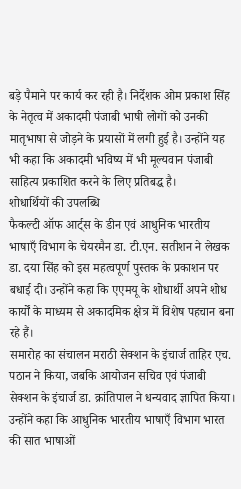बड़े पैमाने पर कार्य कर रही है। निर्देशक ओम प्रकाश सिंह के नेतृत्व में अकादमी पंजाबी भाषी लोगों को उनकी मातृभाषा से जोड़ने के प्रयासों में लगी हुई है। उन्होंने यह भी कहा कि अकादमी भविष्य में भी मूल्यवान पंजाबी साहित्य प्रकाशित करने के लिए प्रतिबद्ध है।
शोधार्थियों की उपलब्धि
फैकल्टी ऑफ आर्ट्स के डीन एवं आधुनिक भारतीय भाषाएँ विभाग के चेयरमैन डा. टी.एन. सतीशन ने लेखक डा. दया सिंह को इस महत्वपूर्ण पुस्तक के प्रकाशन पर बधाई दी। उन्होंने कहा कि एएमयू के शोधार्थी अपने शोध कार्यों के माध्यम से अकादमिक क्षेत्र में विशेष पहचान बना रहे हैं।
समारोह का संचालन मराठी सेक्शन के इंचार्ज ताहिर एच. पठान ने किया, जबकि आयोजन सचिव एवं पंजाबी सेक्शन के इंचार्ज डा. क्रांतिपाल ने धन्यवाद ज्ञापित किया। उन्होंने कहा कि आधुनिक भारतीय भाषाएँ विभाग भारत की सात भाषाओं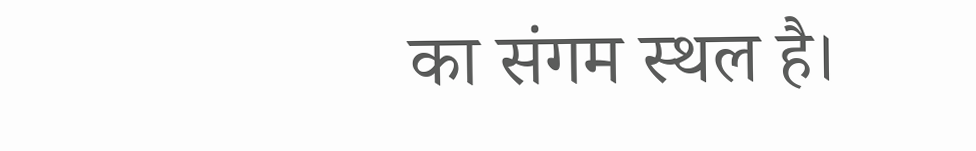का संगम स्थल है।